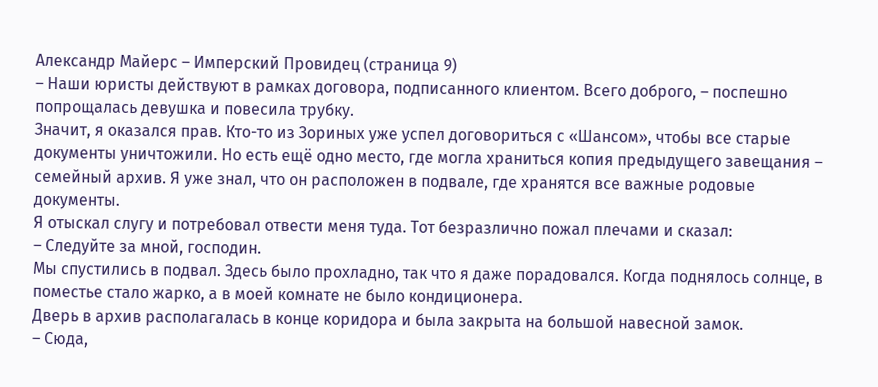Александр Майерс – Имперский Провидец (страница 9)
– Наши юристы действуют в рамках договора, подписанного клиентом. Всего доброго, – поспешно попрощалась девушка и повесила трубку.
Значит, я оказался прав. Кто-то из Зориных уже успел договориться с «Шансом», чтобы все старые документы уничтожили. Но есть ещё одно место, где могла храниться копия предыдущего завещания – семейный архив. Я уже знал, что он расположен в подвале, где хранятся все важные родовые документы.
Я отыскал слугу и потребовал отвести меня туда. Тот безразлично пожал плечами и сказал:
– Следуйте за мной, господин.
Мы спустились в подвал. Здесь было прохладно, так что я даже порадовался. Когда поднялось солнце, в поместье стало жарко, а в моей комнате не было кондиционера.
Дверь в архив располагалась в конце коридора и была закрыта на большой навесной замок.
– Сюда,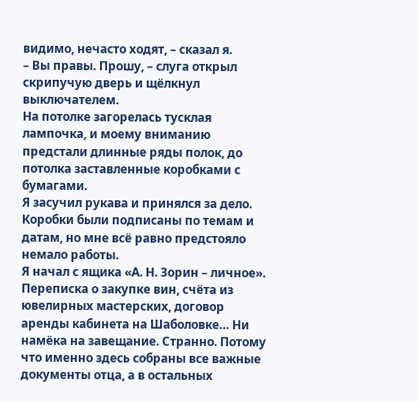видимо, нечасто ходят, – сказал я.
– Вы правы. Прошу, – слуга открыл скрипучую дверь и щёлкнул выключателем.
На потолке загорелась тусклая лампочка, и моему вниманию предстали длинные ряды полок, до потолка заставленные коробками с бумагами.
Я засучил рукава и принялся за дело. Коробки были подписаны по темам и датам, но мне всё равно предстояло немало работы.
Я начал с ящика «А. Н. Зорин – личное». Переписка о закупке вин, счёта из ювелирных мастерских, договор аренды кабинета на Шаболовке… Ни намёка на завещание. Странно. Потому что именно здесь собраны все важные документы отца, а в остальных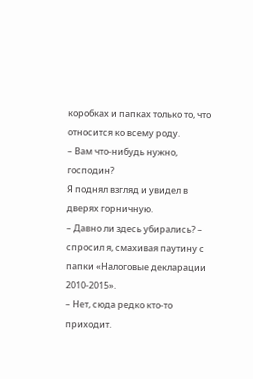коробках и папках только то, что относится ко всему роду.
– Вам что-нибудь нужно, господин?
Я поднял взгляд и увидел в дверях горничную.
– Давно ли здесь убирались? – спросил я, смахивая паутину с папки «Налоговые декларации 2010-2015».
– Нет, сюда редко кто-то приходит.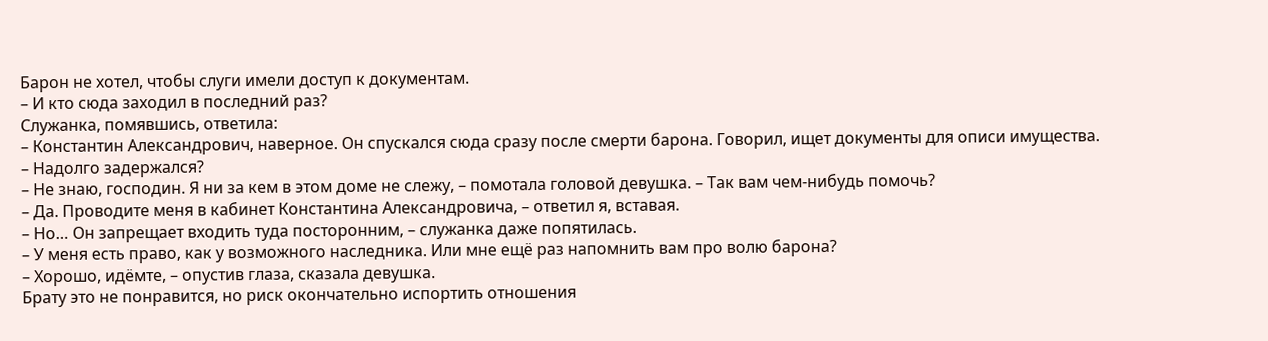Барон не хотел, чтобы слуги имели доступ к документам.
– И кто сюда заходил в последний раз?
Служанка, помявшись, ответила:
– Константин Александрович, наверное. Он спускался сюда сразу после смерти барона. Говорил, ищет документы для описи имущества.
– Надолго задержался?
– Не знаю, господин. Я ни за кем в этом доме не слежу, – помотала головой девушка. – Так вам чем-нибудь помочь?
– Да. Проводите меня в кабинет Константина Александровича, – ответил я, вставая.
– Но… Он запрещает входить туда посторонним, – служанка даже попятилась.
– У меня есть право, как у возможного наследника. Или мне ещё раз напомнить вам про волю барона?
– Хорошо, идёмте, – опустив глаза, сказала девушка.
Брату это не понравится, но риск окончательно испортить отношения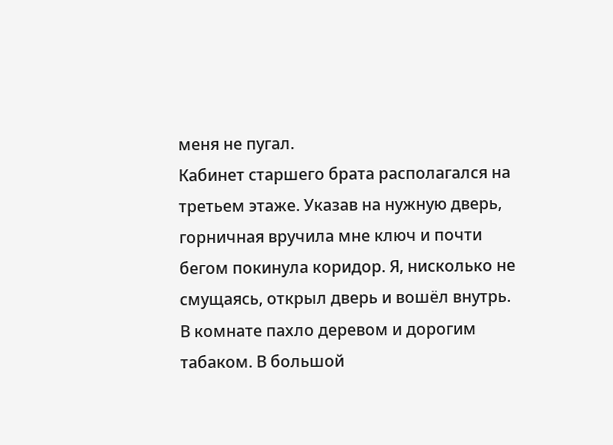меня не пугал.
Кабинет старшего брата располагался на третьем этаже. Указав на нужную дверь, горничная вручила мне ключ и почти бегом покинула коридор. Я, нисколько не смущаясь, открыл дверь и вошёл внутрь.
В комнате пахло деревом и дорогим табаком. В большой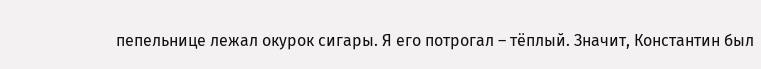пепельнице лежал окурок сигары. Я его потрогал – тёплый. Значит, Константин был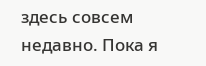здесь совсем недавно. Пока я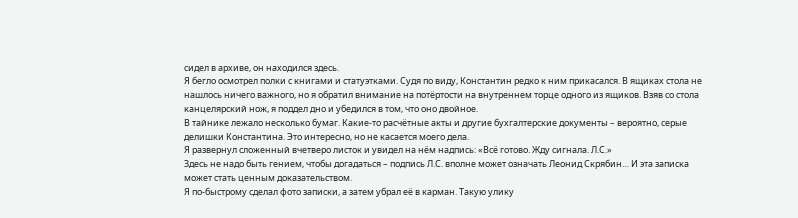сидел в архиве, он находился здесь.
Я бегло осмотрел полки с книгами и статуэтками. Судя по виду, Константин редко к ним прикасался. В ящиках стола не нашлось ничего важного, но я обратил внимание на потёртости на внутреннем торце одного из ящиков. Взяв со стола канцелярский нож, я поддел дно и убедился в том, что оно двойное.
В тайнике лежало несколько бумаг. Какие-то расчётные акты и другие бухгалтерские документы – вероятно, серые делишки Константина. Это интересно, но не касается моего дела.
Я развернул сложенный вчетверо листок и увидел на нём надпись: «Всё готово. Жду сигнала. Л.С.»
Здесь не надо быть гением, чтобы догадаться – подпись Л.С. вполне может означать Леонид Скрябин… И эта записка может стать ценным доказательством.
Я по-быстрому сделал фото записки, а затем убрал её в карман. Такую улику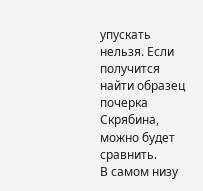упускать нельзя. Если получится найти образец почерка Скрябина, можно будет сравнить.
В самом низу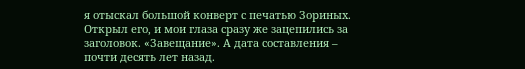я отыскал большой конверт с печатью Зориных. Открыл его, и мои глаза сразу же зацепились за заголовок. «Завещание». А дата составления – почти десять лет назад.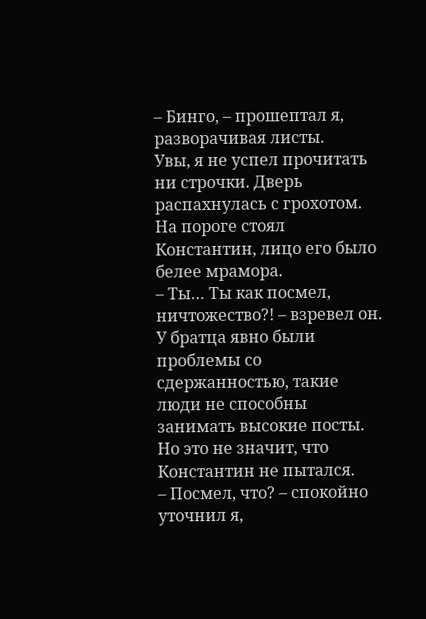– Бинго, – прошептал я, разворачивая листы.
Увы, я не успел прочитать ни строчки. Дверь распахнулась с грохотом. На пороге стоял Константин, лицо его было белее мрамора.
– Ты… Ты как посмел, ничтожество?! – взревел он.
У братца явно были проблемы со сдержанностью, такие люди не способны занимать высокие посты. Но это не значит, что Константин не пытался.
– Посмел, что? – спокойно уточнил я,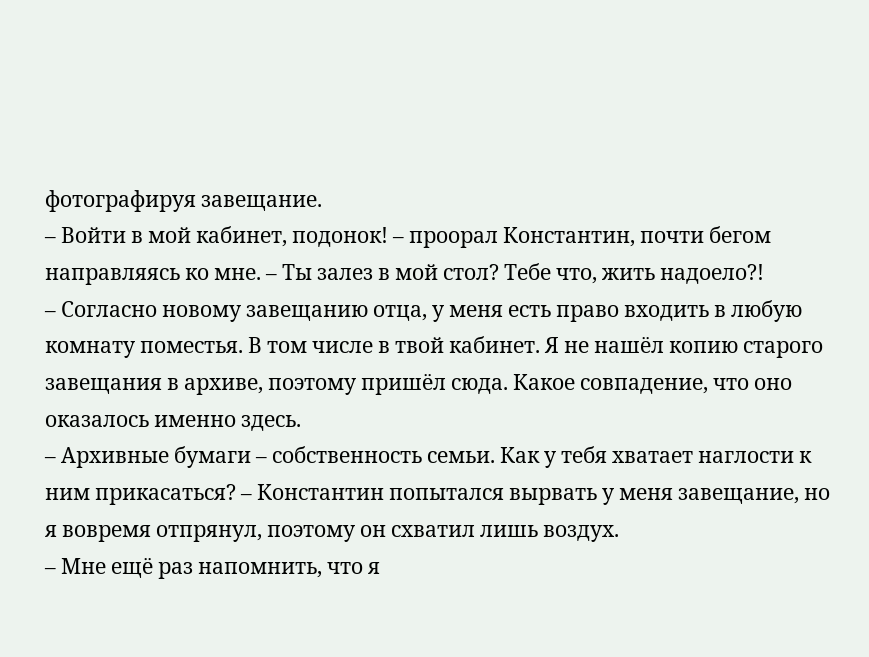фотографируя завещание.
– Войти в мой кабинет, подонок! – проорал Константин, почти бегом направляясь ко мне. – Ты залез в мой стол? Тебе что, жить надоело?!
– Согласно новому завещанию отца, у меня есть право входить в любую комнату поместья. В том числе в твой кабинет. Я не нашёл копию старого завещания в архиве, поэтому пришёл сюда. Какое совпадение, что оно оказалось именно здесь.
– Архивные бумаги – собственность семьи. Как у тебя хватает наглости к ним прикасаться? – Константин попытался вырвать у меня завещание, но я вовремя отпрянул, поэтому он схватил лишь воздух.
– Мне ещё раз напомнить, что я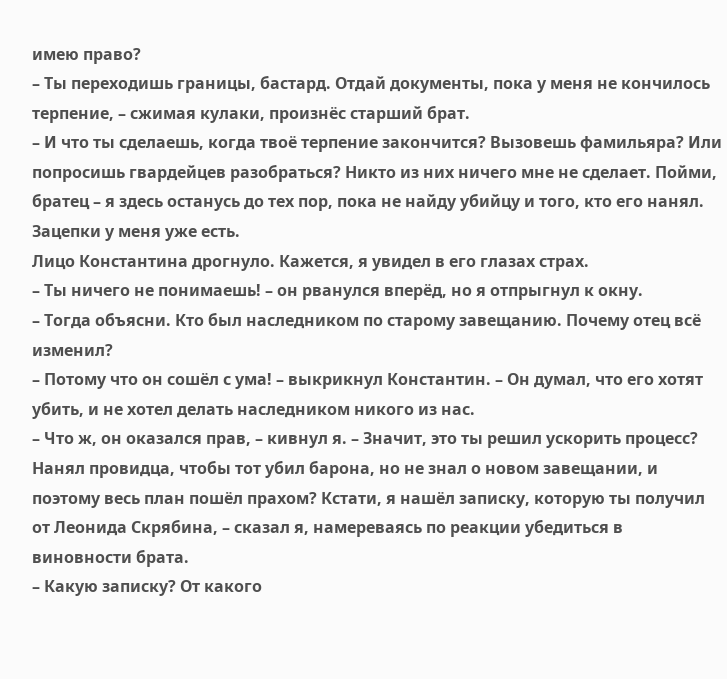имею право?
– Ты переходишь границы, бастард. Отдай документы, пока у меня не кончилось терпение, – сжимая кулаки, произнёс старший брат.
– И что ты сделаешь, когда твоё терпение закончится? Вызовешь фамильяра? Или попросишь гвардейцев разобраться? Никто из них ничего мне не сделает. Пойми, братец – я здесь останусь до тех пор, пока не найду убийцу и того, кто его нанял. Зацепки у меня уже есть.
Лицо Константина дрогнуло. Кажется, я увидел в его глазах страх.
– Ты ничего не понимаешь! – он рванулся вперёд, но я отпрыгнул к окну.
– Тогда объясни. Кто был наследником по старому завещанию. Почему отец всё изменил?
– Потому что он сошёл с ума! – выкрикнул Константин. – Он думал, что его хотят убить, и не хотел делать наследником никого из нас.
– Что ж, он оказался прав, – кивнул я. – Значит, это ты решил ускорить процесс? Нанял провидца, чтобы тот убил барона, но не знал о новом завещании, и поэтому весь план пошёл прахом? Кстати, я нашёл записку, которую ты получил от Леонида Скрябина, – сказал я, намереваясь по реакции убедиться в виновности брата.
– Какую записку? От какого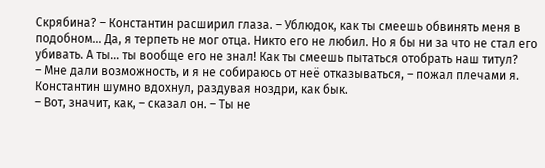Скрябина? – Константин расширил глаза. – Ублюдок, как ты смеешь обвинять меня в подобном… Да, я терпеть не мог отца. Никто его не любил. Но я бы ни за что не стал его убивать. А ты… ты вообще его не знал! Как ты смеешь пытаться отобрать наш титул?
– Мне дали возможность, и я не собираюсь от неё отказываться, – пожал плечами я.
Константин шумно вдохнул, раздувая ноздри, как бык.
– Вот, значит, как, – сказал он. – Ты не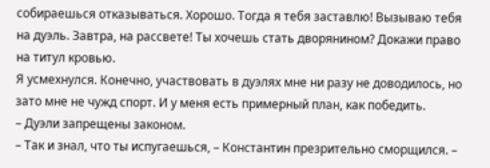собираешься отказываться. Хорошо. Тогда я тебя заставлю! Вызываю тебя на дуэль. Завтра, на рассвете! Ты хочешь стать дворянином? Докажи право на титул кровью.
Я усмехнулся. Конечно, участвовать в дуэлях мне ни разу не доводилось, но зато мне не чужд спорт. И у меня есть примерный план, как победить.
– Дуэли запрещены законом.
– Так и знал, что ты испугаешься, – Константин презрительно сморщился. –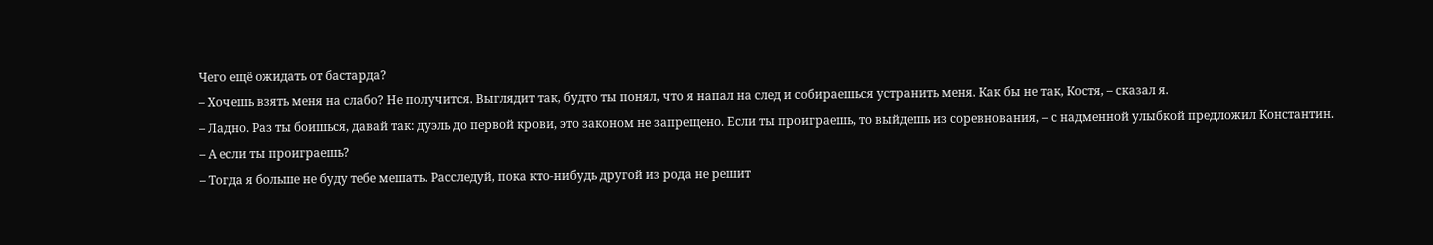Чего ещё ожидать от бастарда?
– Хочешь взять меня на слабо? Не получится. Выглядит так, будто ты понял, что я напал на след и собираешься устранить меня. Как бы не так, Костя, – сказал я.
– Ладно. Раз ты боишься, давай так: дуэль до первой крови, это законом не запрещено. Если ты проиграешь, то выйдешь из соревнования, – с надменной улыбкой предложил Константин.
– А если ты проиграешь?
– Тогда я больше не буду тебе мешать. Расследуй, пока кто-нибудь другой из рода не решит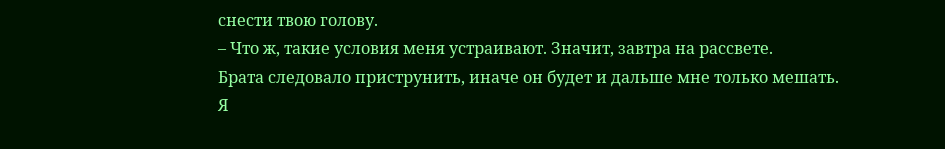снести твою голову.
– Что ж, такие условия меня устраивают. Значит, завтра на рассвете.
Брата следовало приструнить, иначе он будет и дальше мне только мешать.
Я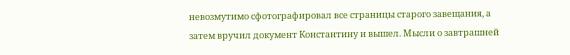невозмутимо сфотографировал все страницы старого завещания, а затем вручил документ Константину и вышел. Мысли о завтрашней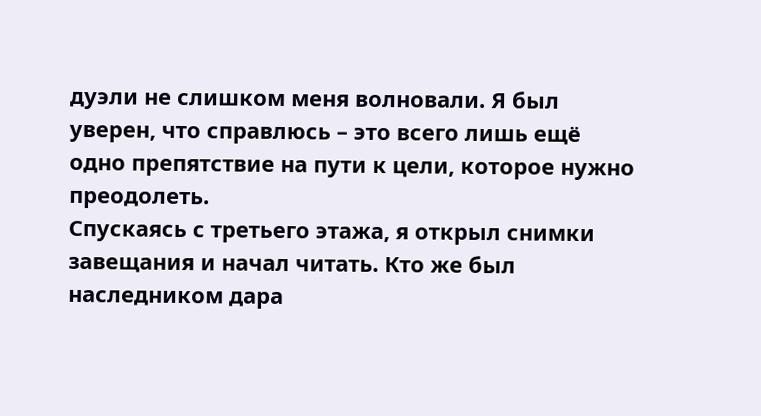дуэли не слишком меня волновали. Я был уверен, что справлюсь – это всего лишь ещё одно препятствие на пути к цели, которое нужно преодолеть.
Спускаясь с третьего этажа, я открыл снимки завещания и начал читать. Кто же был наследником дара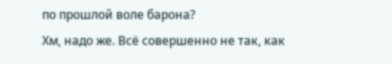по прошлой воле барона?
Хм, надо же. Всё совершенно не так, как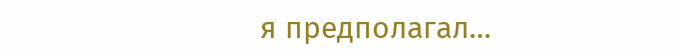я предполагал…